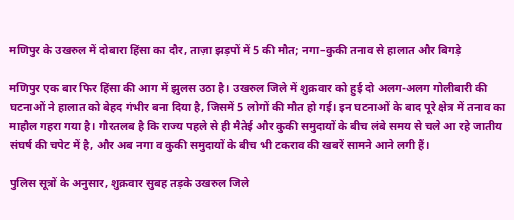मणिपुर के उखरुल में दोबारा हिंसा का दौर, ताज़ा झड़पों में 5 की मौत; नगा–कुकी तनाव से हालात और बिगड़े

मणिपुर एक बार फिर हिंसा की आग में झुलस उठा है। उखरुल जिले में शुक्रवार को हुई दो अलग-अलग गोलीबारी की घटनाओं ने हालात को बेहद गंभीर बना दिया है, जिसमें 5 लोगों की मौत हो गई। इन घटनाओं के बाद पूरे क्षेत्र में तनाव का माहौल गहरा गया है। गौरतलब है कि राज्य पहले से ही मैतेई और कुकी समुदायों के बीच लंबे समय से चले आ रहे जातीय संघर्ष की चपेट में है, और अब नगा व कुकी समुदायों के बीच भी टकराव की खबरें सामने आने लगी हैं।

पुलिस सूत्रों के अनुसार, शुक्रवार सुबह तड़के उखरुल जिले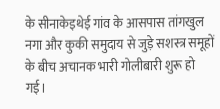के सीनाकेइथेई गांव के आसपास तांगखुल नगा और कुकी समुदाय से जुड़े सशस्त्र समूहों के बीच अचानक भारी गोलीबारी शुरू हो गई।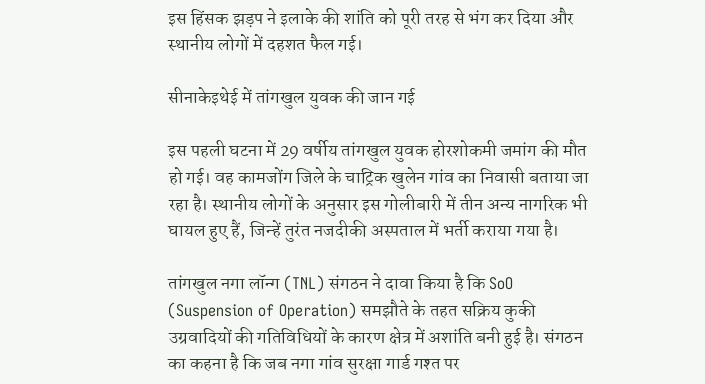इस हिंसक झड़प ने इलाके की शांति को पूरी तरह से भंग कर दिया और स्थानीय लोगों में दहशत फैल गई।

सीनाकेइथेई में तांगखुल युवक की जान गई

इस पहली घटना में 29 वर्षीय तांगखुल युवक होरशोकमी जमांग की मौत हो गई। वह कामजोंग जिले के चाट्रिक खुलेन गांव का निवासी बताया जा रहा है। स्थानीय लोगों के अनुसार इस गोलीबारी में तीन अन्य नागरिक भी घायल हुए हैं, जिन्हें तुरंत नजदीकी अस्पताल में भर्ती कराया गया है।

तांगखुल नगा लॉन्ग (TNL) संगठन ने दावा किया है कि SoO (Suspension of Operation) समझौते के तहत सक्रिय कुकी उग्रवादियों की गतिविधियों के कारण क्षेत्र में अशांति बनी हुई है। संगठन का कहना है कि जब नगा गांव सुरक्षा गार्ड गश्त पर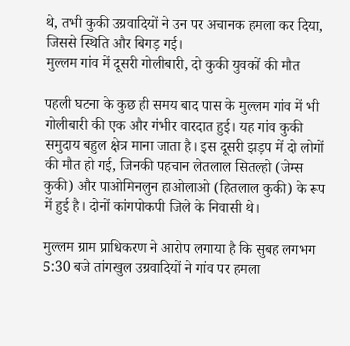थे, तभी कुकी उग्रवादियों ने उन पर अचानक हमला कर दिया, जिससे स्थिति और बिगड़ गई।
मुल्लम गांव में दूसरी गोलीबारी, दो कुकी युवकों की मौत

पहली घटना के कुछ ही समय बाद पास के मुल्लम गांव में भी गोलीबारी की एक और गंभीर वारदात हुई। यह गांव कुकी समुदाय बहुल क्षेत्र माना जाता है। इस दूसरी झड़प में दो लोगों की मौत हो गई, जिनकी पहचान लेतलाल सितल्हो (जेम्स कुकी) और पाओमिनलुन हाओलाओ (हितलाल कुकी) के रूप में हुई है। दोनों कांगपोकपी जिले के निवासी थे।

मुल्लम ग्राम प्राधिकरण ने आरोप लगाया है कि सुबह लगभग 5:30 बजे तांगखुल उग्रवादियों ने गांव पर हमला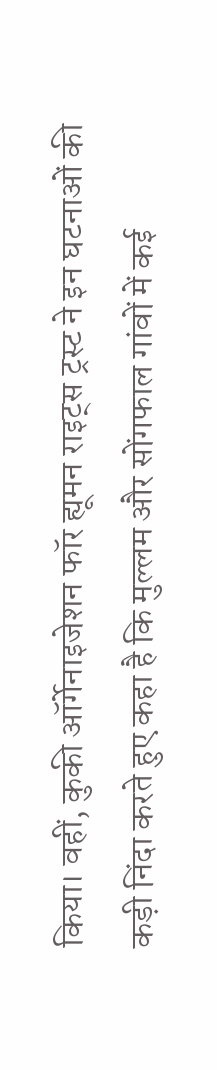किया। वहीं, कुकी ऑर्गेनाइजेशन फॉर ह्यूमन राइट्स ट्रस्ट ने इन घटनाओं की कड़ी निंदा करते हुए कहा है कि मुल्लम और सोंगफाल गांवों में कई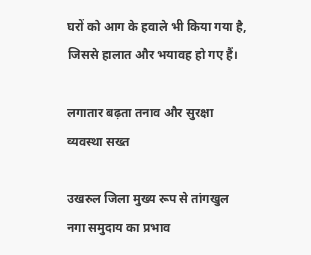घरों को आग के हवाले भी किया गया है, जिससे हालात और भयावह हो गए हैं।

लगातार बढ़ता तनाव और सुरक्षा व्यवस्था सख्त

उखरुल जिला मुख्य रूप से तांगखुल नगा समुदाय का प्रभाव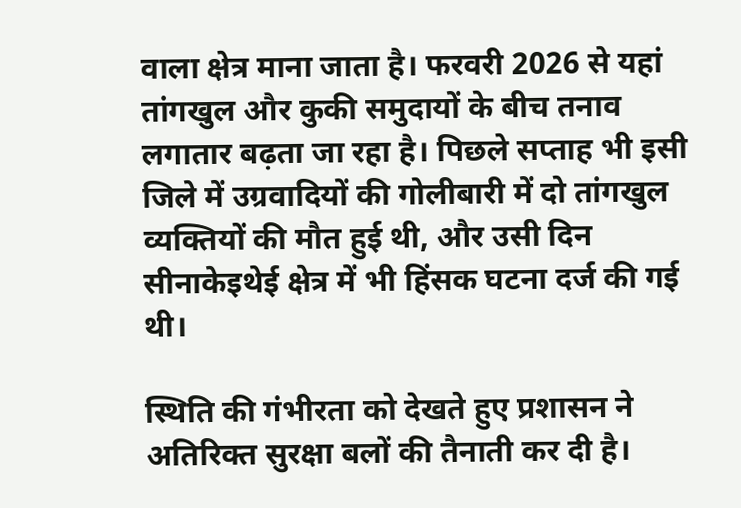वाला क्षेत्र माना जाता है। फरवरी 2026 से यहां तांगखुल और कुकी समुदायों के बीच तनाव लगातार बढ़ता जा रहा है। पिछले सप्ताह भी इसी जिले में उग्रवादियों की गोलीबारी में दो तांगखुल व्यक्तियों की मौत हुई थी, और उसी दिन सीनाकेइथेई क्षेत्र में भी हिंसक घटना दर्ज की गई थी।

स्थिति की गंभीरता को देखते हुए प्रशासन ने अतिरिक्त सुरक्षा बलों की तैनाती कर दी है।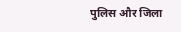पुलिस और जिला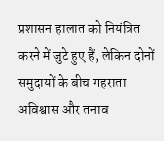प्रशासन हालात को नियंत्रित करने में जुटे हुए हैं, लेकिन दोनों समुदायों के बीच गहराता अविश्वास और तनाव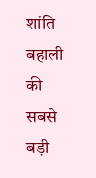शांति बहाली की सबसे बड़ी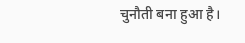चुनौती बना हुआ है।